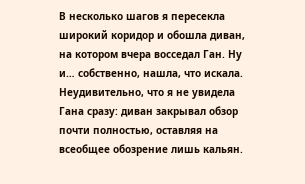В несколько шагов я пересекла широкий коридор и обошла диван, на котором вчера восседал Ган. Ну и… собственно, нашла, что искала. Неудивительно, что я не увидела Гана сразу: диван закрывал обзор почти полностью, оставляя на всеобщее обозрение лишь кальян.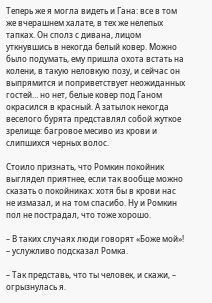Теперь же я могла видеть и Гана: все в том же вчерашнем халате, в тех же нелепых тапках. Он сполз с дивана, лицом уткнувшись в некогда белый ковер. Можно было подумать, ему пришла охота встать на колени, в такую неловкую позу, и сейчас он выпрямится и поприветствует неожиданных гостей… но нет, белые ковер под Ганом окрасился в красный. А затылок некогда веселого бурята представлял собой жуткое зрелище: багровое месиво из крови и слипшихся черных волос.

Стоило признать, что Ромкин покойник выглядел приятнее, если так вообще можно сказать о покойниках: хотя бы в крови нас не измазал, и на том спасибо. Ну и Ромкин пол не пострадал, что тоже хорошо.

– В таких случаях люди говорят «Боже мой»! – услужливо подсказал Ромка.

– Так представь, что ты человек, и скажи, – огрызнулась я.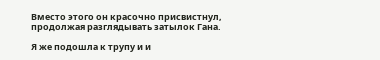Вместо этого он красочно присвистнул, продолжая разглядывать затылок Гана.

Я же подошла к трупу и и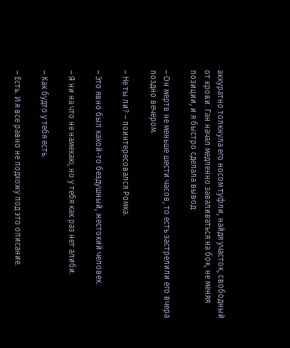аккуратно толкнула его носом туфли, найдя участок, свободный от крови. Ган начал медленно заваливаться на бок, не меняя позиции, и я быстро сделала вывод:

– Он мертв не меньше шести часов, то есть застрелили его вчера поздно вечером.

– Не ты ли? – поинтересовался Ромка.

– Это явно был какой-то бездушный, жестокий человек.

– Я ни на что не намекаю, но у тебя как раз нет алиби.

– Как будто у тебя есть.

– Есть. И я все равно не подхожу под это описание.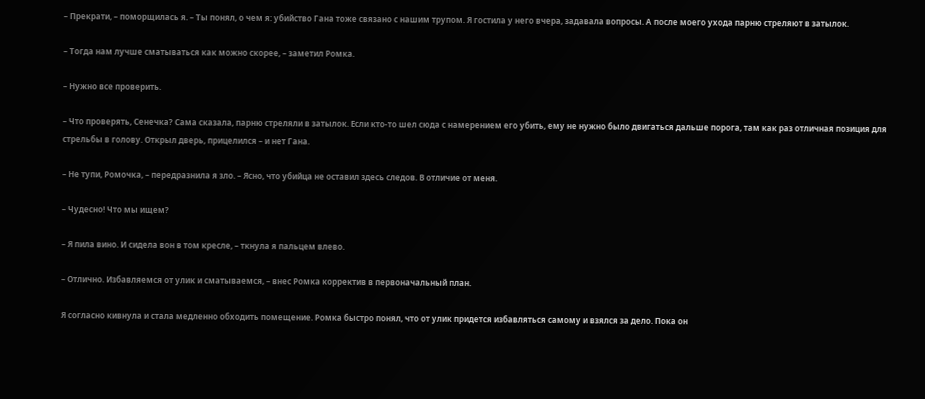– Прекрати, – поморщилась я. – Ты понял, о чем я: убийство Гана тоже связано с нашим трупом. Я гостила у него вчера, задавала вопросы. А после моего ухода парню стреляют в затылок.

– Тогда нам лучше сматываться как можно скорее, – заметил Ромка.

– Нужно все проверить.

– Что проверять, Сенечка? Сама сказала, парню стреляли в затылок. Если кто-то шел сюда с намерением его убить, ему не нужно было двигаться дальше порога, там как раз отличная позиция для стрельбы в голову. Открыл дверь, прицелился – и нет Гана.

– Не тупи, Ромочка, – передразнила я зло. – Ясно, что убийца не оставил здесь следов. В отличие от меня.

– Чудесно! Что мы ищем?

– Я пила вино. И сидела вон в том кресле, – ткнула я пальцем влево.

– Отлично. Избавляемся от улик и сматываемся, – внес Ромка корректив в первоначальный план.

Я согласно кивнула и стала медленно обходить помещение. Ромка быстро понял, что от улик придется избавляться самому и взялся за дело. Пока он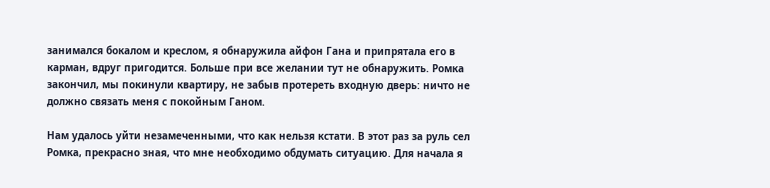занимался бокалом и креслом, я обнаружила айфон Гана и припрятала его в карман, вдруг пригодится. Больше при все желании тут не обнаружить. Ромка закончил, мы покинули квартиру, не забыв протереть входную дверь: ничто не должно связать меня с покойным Ганом.

Нам удалось уйти незамеченными, что как нельзя кстати. В этот раз за руль сел Ромка, прекрасно зная, что мне необходимо обдумать ситуацию. Для начала я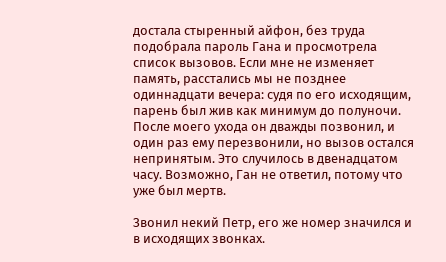достала стыренный айфон, без труда подобрала пароль Гана и просмотрела список вызовов. Если мне не изменяет память, расстались мы не позднее одиннадцати вечера: судя по его исходящим, парень был жив как минимум до полуночи. После моего ухода он дважды позвонил, и один раз ему перезвонили, но вызов остался непринятым. Это случилось в двенадцатом часу. Возможно, Ган не ответил, потому что уже был мертв.

Звонил некий Петр, его же номер значился и в исходящих звонках.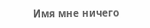Имя мне ничего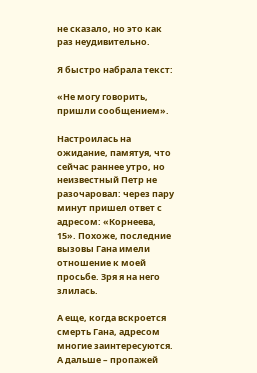не сказало, но это как раз неудивительно.

Я быстро набрала текст:

«Не могу говорить, пришли сообщением».

Настроилась на ожидание, памятуя, что сейчас раннее утро, но неизвестный Петр не разочаровал: через пару минут пришел ответ с адресом: «Корнеева, 15». Похоже, последние вызовы Гана имели отношение к моей просьбе. Зря я на него злилась.

А еще, когда вскроется смерть Гана, адресом многие заинтересуются. А дальше – пропажей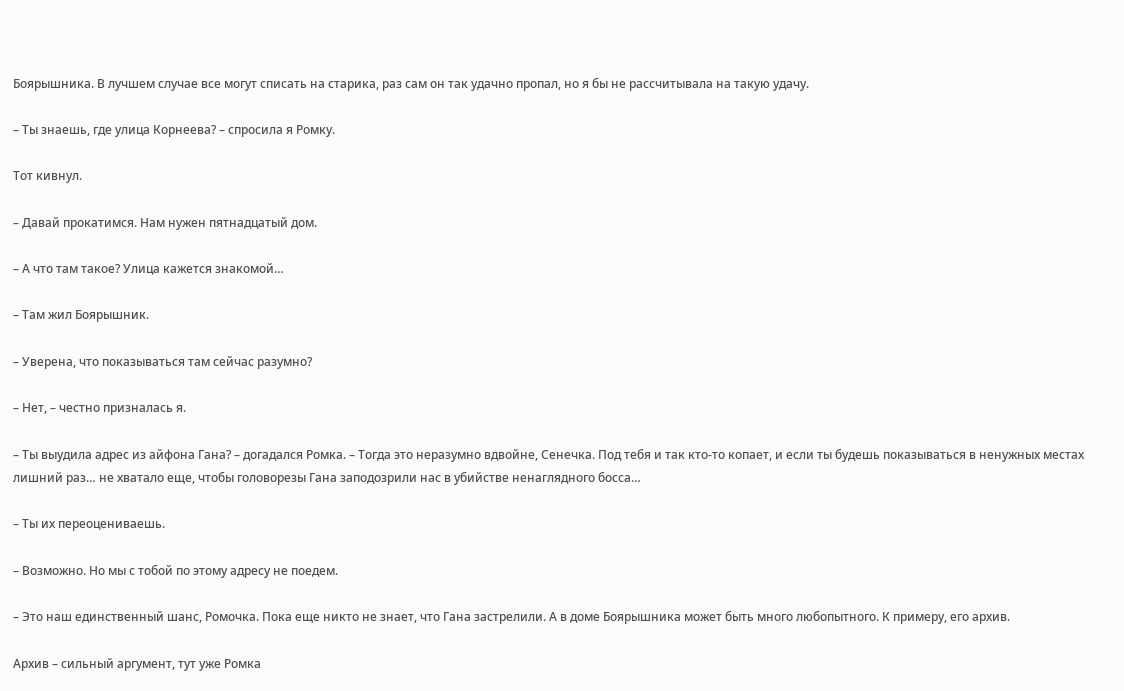Боярышника. В лучшем случае все могут списать на старика, раз сам он так удачно пропал, но я бы не рассчитывала на такую удачу.

– Ты знаешь, где улица Корнеева? – спросила я Ромку.

Тот кивнул.

– Давай прокатимся. Нам нужен пятнадцатый дом.

– А что там такое? Улица кажется знакомой…

– Там жил Боярышник.

– Уверена, что показываться там сейчас разумно?

– Нет, – честно призналась я.

– Ты выудила адрес из айфона Гана? – догадался Ромка. – Тогда это неразумно вдвойне, Сенечка. Под тебя и так кто-то копает, и если ты будешь показываться в ненужных местах лишний раз… не хватало еще, чтобы головорезы Гана заподозрили нас в убийстве ненаглядного босса…

– Ты их переоцениваешь.

– Возможно. Но мы с тобой по этому адресу не поедем.

– Это наш единственный шанс, Ромочка. Пока еще никто не знает, что Гана застрелили. А в доме Боярышника может быть много любопытного. К примеру, его архив.

Архив – сильный аргумент, тут уже Ромка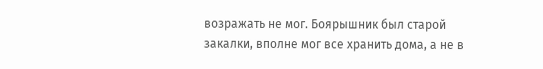возражать не мог. Боярышник был старой закалки, вполне мог все хранить дома, а не в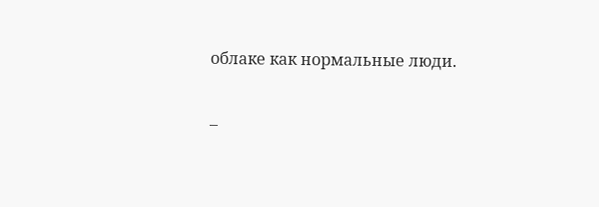облаке как нормальные люди.

–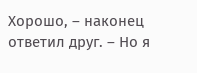Хорошо, – наконец ответил друг. – Но я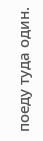поеду туда один.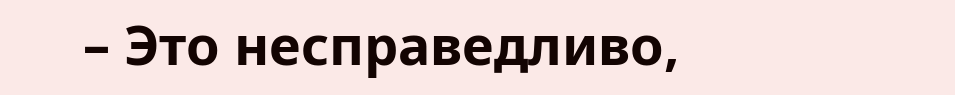– Это несправедливо,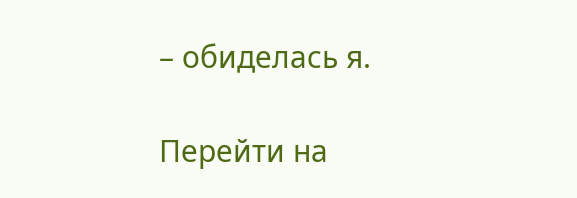– обиделась я.

Перейти на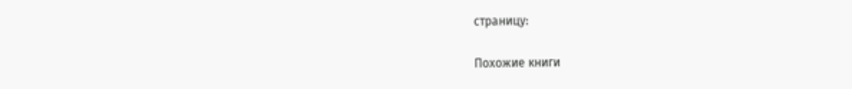страницу:

Похожие книги